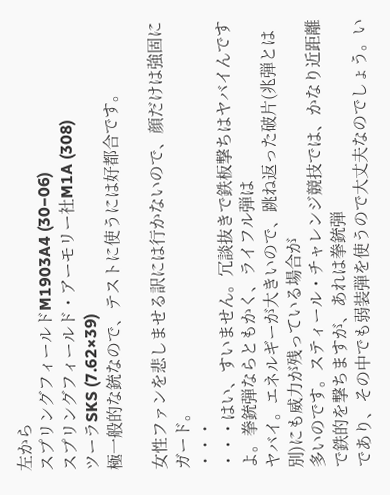左から
スプリングフィールドM1903A4 (30−06)
スプリングフィールド・アーモリー社M1A (308)
ツーラSKS (7.62×39)
極一般的な銃なので、テストに使うには好都合です。

女性ファンを悲しませる訳には行かないので、顔だけは強固にガード。
・・・
・・・はい、すいません。冗談抜きで鉄板撃ちはヤバイんですよ。拳銃弾ならともかく、ライフル弾は
ヤバイ。エネルギーが大きいので、跳ね返った破片(兆弾とは別)にも威力が残っている場合が
多いのです。スティール・チャレンジ競技では、かなり近距離で鉄的を撃ちますが、あれは拳銃弾
であり、その中でも弱装弾を使うので大丈夫なのでしょう。い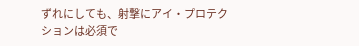ずれにしても、射撃にアイ・プロテク
ションは必須で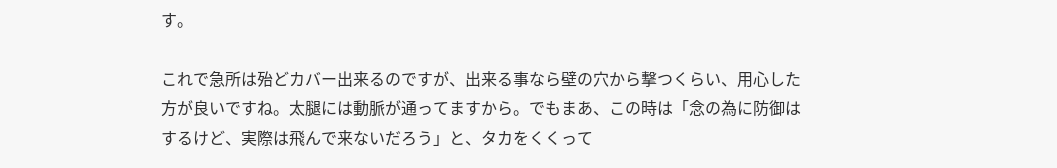す。

これで急所は殆どカバー出来るのですが、出来る事なら壁の穴から撃つくらい、用心した
方が良いですね。太腿には動脈が通ってますから。でもまあ、この時は「念の為に防御は
するけど、実際は飛んで来ないだろう」と、タカをくくって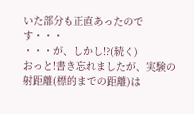いた部分も正直あったのです・・・
・・・が、しかし!?(続く)
おっと!書き忘れましたが、実験の射距離(標的までの距離)は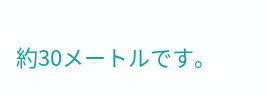約30メートルです。